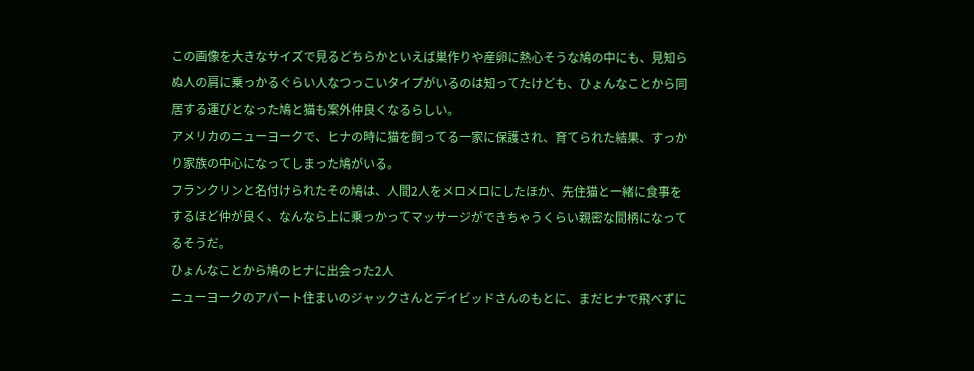この画像を大きなサイズで見るどちらかといえば巣作りや産卵に熱心そうな鳩の中にも、見知らぬ人の肩に乗っかるぐらい人なつっこいタイプがいるのは知ってたけども、ひょんなことから同居する運びとなった鳩と猫も案外仲良くなるらしい。
アメリカのニューヨークで、ヒナの時に猫を飼ってる一家に保護され、育てられた結果、すっかり家族の中心になってしまった鳩がいる。
フランクリンと名付けられたその鳩は、人間2人をメロメロにしたほか、先住猫と一緒に食事をするほど仲が良く、なんなら上に乗っかってマッサージができちゃうくらい親密な間柄になってるそうだ。
ひょんなことから鳩のヒナに出会った2人
ニューヨークのアパート住まいのジャックさんとデイビッドさんのもとに、まだヒナで飛べずに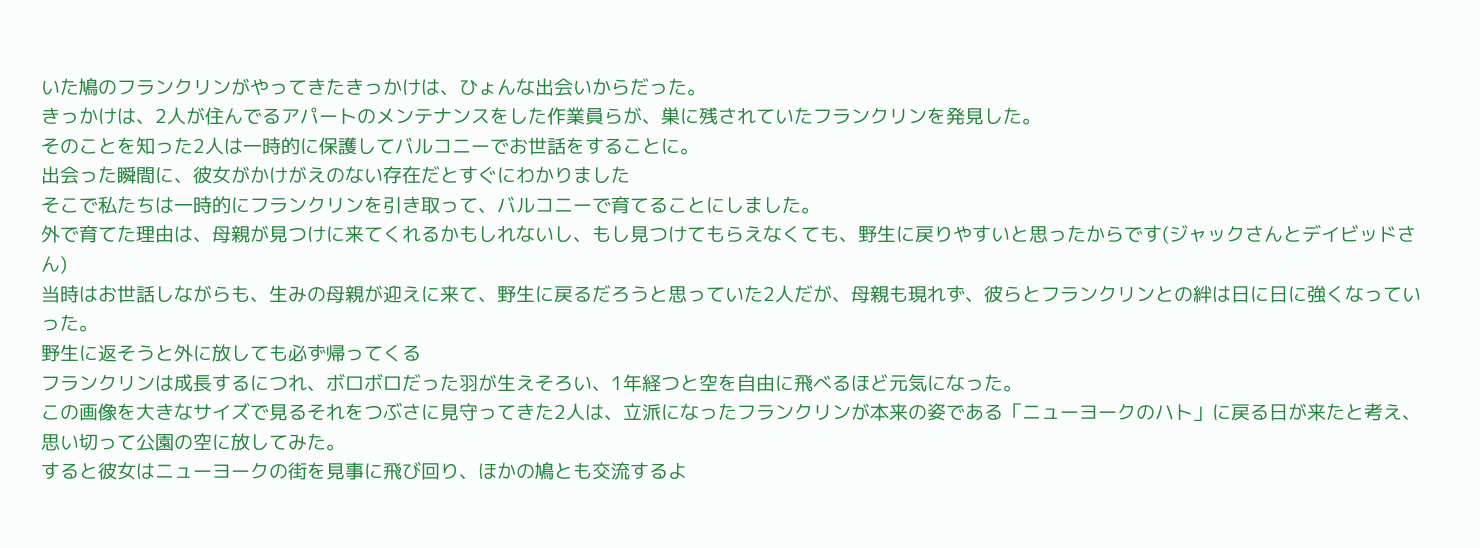いた鳩のフランクリンがやってきたきっかけは、ひょんな出会いからだった。
きっかけは、2人が住んでるアパートのメンテナンスをした作業員らが、巣に残されていたフランクリンを発見した。
そのことを知った2人は一時的に保護してバルコニーでお世話をすることに。
出会った瞬間に、彼女がかけがえのない存在だとすぐにわかりました
そこで私たちは一時的にフランクリンを引き取って、バルコニーで育てることにしました。
外で育てた理由は、母親が見つけに来てくれるかもしれないし、もし見つけてもらえなくても、野生に戻りやすいと思ったからです(ジャックさんとデイビッドさん)
当時はお世話しながらも、生みの母親が迎えに来て、野生に戻るだろうと思っていた2人だが、母親も現れず、彼らとフランクリンとの絆は日に日に強くなっていった。
野生に返そうと外に放しても必ず帰ってくる
フランクリンは成長するにつれ、ボロボロだった羽が生えそろい、1年経つと空を自由に飛べるほど元気になった。
この画像を大きなサイズで見るそれをつぶさに見守ってきた2人は、立派になったフランクリンが本来の姿である「ニューヨークのハト」に戻る日が来たと考え、思い切って公園の空に放してみた。
すると彼女はニューヨークの街を見事に飛び回り、ほかの鳩とも交流するよ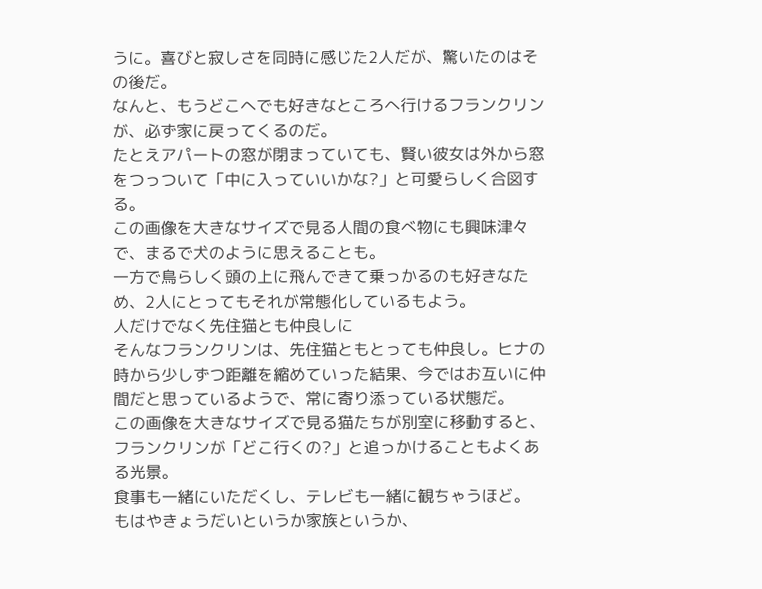うに。喜びと寂しさを同時に感じた2人だが、驚いたのはその後だ。
なんと、もうどこへでも好きなところへ行けるフランクリンが、必ず家に戻ってくるのだ。
たとえアパートの窓が閉まっていても、賢い彼女は外から窓をつっついて「中に入っていいかな?」と可愛らしく合図する。
この画像を大きなサイズで見る人間の食べ物にも興味津々で、まるで犬のように思えることも。
一方で鳥らしく頭の上に飛んできて乗っかるのも好きなため、2人にとってもそれが常態化しているもよう。
人だけでなく先住猫とも仲良しに
そんなフランクリンは、先住猫ともとっても仲良し。ヒナの時から少しずつ距離を縮めていった結果、今ではお互いに仲間だと思っているようで、常に寄り添っている状態だ。
この画像を大きなサイズで見る猫たちが別室に移動すると、フランクリンが「どこ行くの?」と追っかけることもよくある光景。
食事も一緒にいただくし、テレビも一緒に観ちゃうほど。
もはやきょうだいというか家族というか、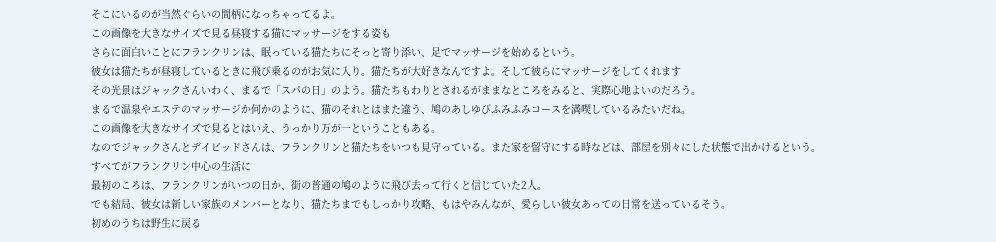そこにいるのが当然ぐらいの間柄になっちゃってるよ。
この画像を大きなサイズで見る昼寝する猫にマッサージをする姿も
さらに面白いことにフランクリンは、眠っている猫たちにそっと寄り添い、足でマッサージを始めるという。
彼女は猫たちが昼寝しているときに飛び乗るのがお気に入り。猫たちが大好きなんですよ。そして彼らにマッサージをしてくれます
その光景はジャックさんいわく、まるで「スパの日」のよう。猫たちもわりとされるがままなところをみると、実際心地よいのだろう。
まるで温泉やエステのマッサージか何かのように、猫のそれとはまた違う、鳩のあしゆびふみふみコースを満喫しているみたいだね。
この画像を大きなサイズで見るとはいえ、うっかり万が一ということもある。
なのでジャックさんとデイビッドさんは、フランクリンと猫たちをいつも見守っている。また家を留守にする時などは、部屋を別々にした状態で出かけるという。
すべてがフランクリン中心の生活に
最初のころは、フランクリンがいつの日か、街の普通の鳩のように飛び去って行くと信じていた2人。
でも結局、彼女は新しい家族のメンバーとなり、猫たちまでもしっかり攻略、もはやみんなが、愛らしい彼女あっての日常を送っているそう。
初めのうちは野生に戻る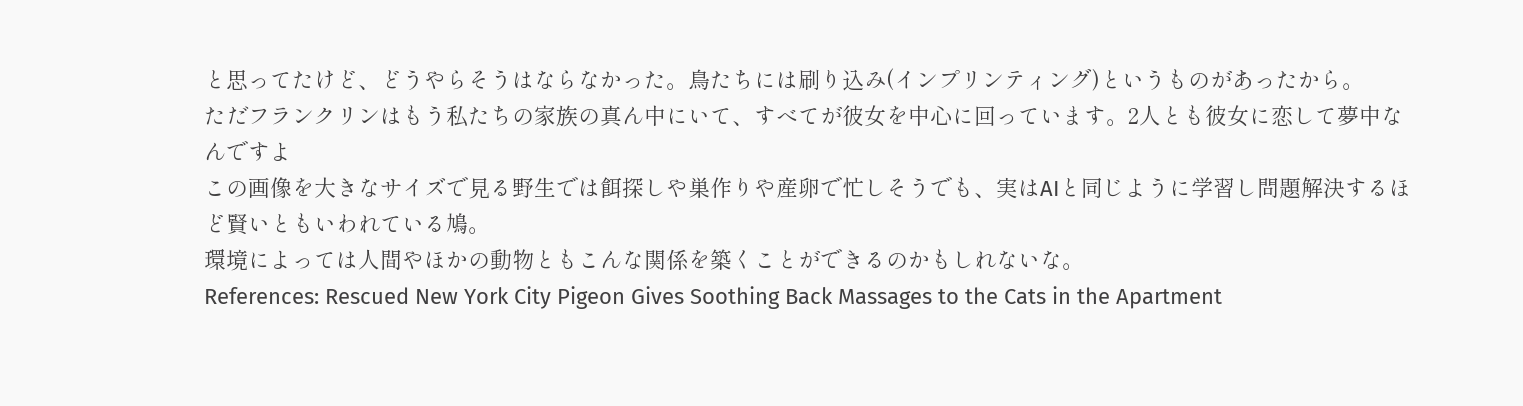と思ってたけど、どうやらそうはならなかった。鳥たちには刷り込み(インプリンティング)というものがあったから。
ただフランクリンはもう私たちの家族の真ん中にいて、すべてが彼女を中心に回っています。2人とも彼女に恋して夢中なんですよ
この画像を大きなサイズで見る野生では餌探しや巣作りや産卵で忙しそうでも、実はAIと同じように学習し問題解決するほど賢いともいわれている鳩。
環境によっては人間やほかの動物ともこんな関係を築くことができるのかもしれないな。
References: Rescued New York City Pigeon Gives Soothing Back Massages to the Cats in the Apartment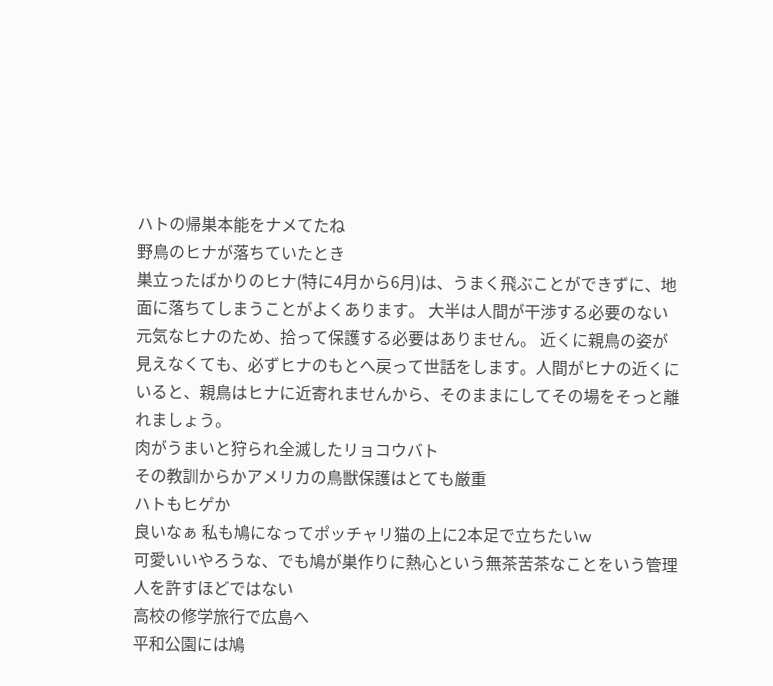ハトの帰巣本能をナメてたね
野鳥のヒナが落ちていたとき
巣立ったばかりのヒナ(特に4月から6月)は、うまく飛ぶことができずに、地面に落ちてしまうことがよくあります。 大半は人間が干渉する必要のない元気なヒナのため、拾って保護する必要はありません。 近くに親鳥の姿が見えなくても、必ずヒナのもとへ戻って世話をします。人間がヒナの近くにいると、親鳥はヒナに近寄れませんから、そのままにしてその場をそっと離れましょう。
肉がうまいと狩られ全滅したリョコウバト
その教訓からかアメリカの鳥獣保護はとても厳重
ハトもヒゲか
良いなぁ 私も鳩になってポッチャリ猫の上に2本足で立ちたいw
可愛いいやろうな、でも鳩が巣作りに熱心という無茶苦茶なことをいう管理人を許すほどではない
高校の修学旅行で広島へ
平和公園には鳩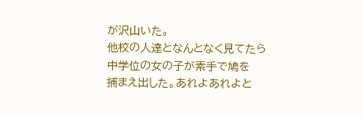が沢山いた。
他校の人達となんとなく見てたら
中学位の女の子が素手で鳩を
捕まえ出した。あれよあれよと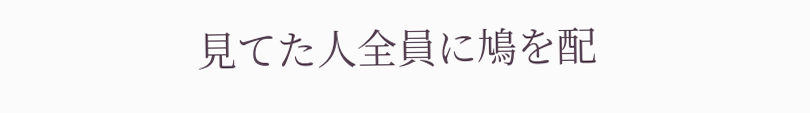見てた人全員に鳩を配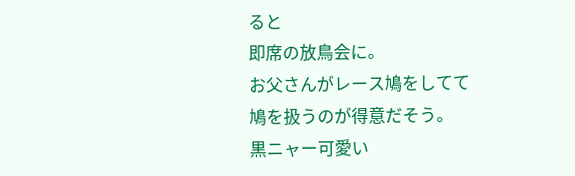ると
即席の放鳥会に。
お父さんがレース鳩をしてて
鳩を扱うのが得意だそう。
黒ニャー可愛い